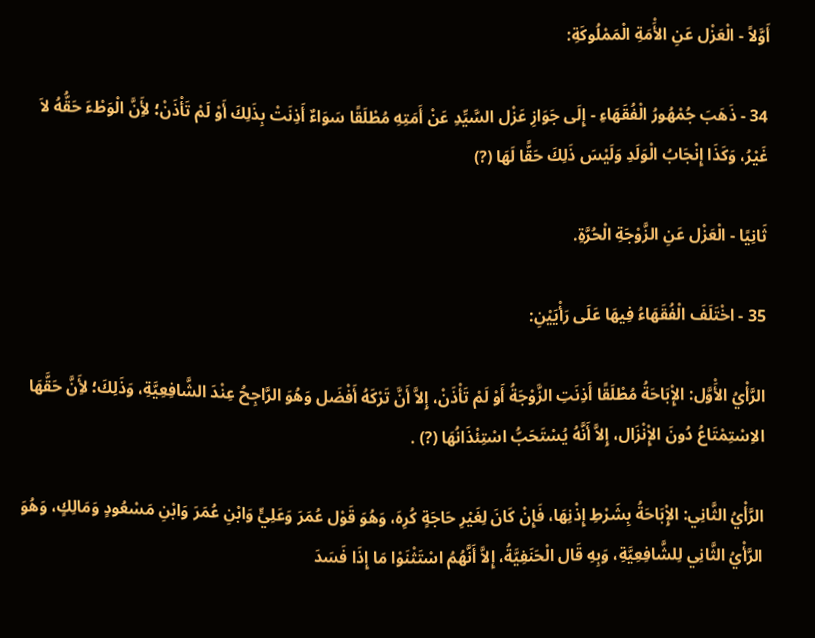أَوَّلاً - الْعَزْل عَنِ الأَْمَةِ الْمَمْلُوكَةِ:

34 - ذَهَبَ جُمْهُورُ الْفُقَهَاءِ - إِلَى جَوَازِ عَزْل السَّيِّدِ عَنْ أَمَتِهِ مُطْلَقًا سَوَاءٌ أَذِنَتْ بِذَلِكَ أَوْ لَمْ تَأْذَنْ؛ لأَِنَّ الْوَطْءَ حَقُّهُ لاَ غَيْرُ، وَكَذَا إِنْجَابُ الْوَلَدِ وَلَيْسَ ذَلِكَ حَقًّا لَهَا (?)

ثَانِيًا - الْعَزْل عَنِ الزَّوْجَةِ الْحُرَّةِ.

35 - اخْتَلَفَ الْفُقَهَاءُ فِيهَا عَلَى رَأْيَيْنِ:

الرَّأْيُ الأَْوَّل: الإِْبَاحَةُ مُطْلَقًا أَذِنَتِ الزَّوْجَةُ أَوْ لَمْ تَأْذَنْ، إِلاَّ أَنَّ تَرْكَهُ أَفْضَل وَهُوَ الرَّاجِحُ عِنْدَ الشَّافِعِيَّةِ، وَذَلِكَ؛ لأَِنَّ حَقَّهَا الاِسْتِمْتَاعُ دُونَ الإِْنْزَال، إِلاَّ أَنَّهُ يُسْتَحَبُّ اسْتِئْذَانُهَا (?) .

الرَّأْيُ الثَّانِي: الإِْبَاحَةُ بِشَرْطِ إِذْنِهَا، فَإِنْ كَانَ لِغَيْرِ حَاجَةٍ كُرِهَ، وَهُوَ قَوْل عُمَرَ وَعَلِيٍّ وَابْنِ عُمَرَ وَابْنِ مَسْعُودٍ وَمَالِكٍ، وَهُوَ الرَّأْيُ الثَّانِي لِلشَّافِعِيَّةِ، وَبِهِ قَال الْحَنَفِيَّةُ، إِلاَّ أَنَّهُمُ اسْتَثْنَوْا مَا إِذَا فَسَدَ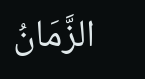الزَّمَانُ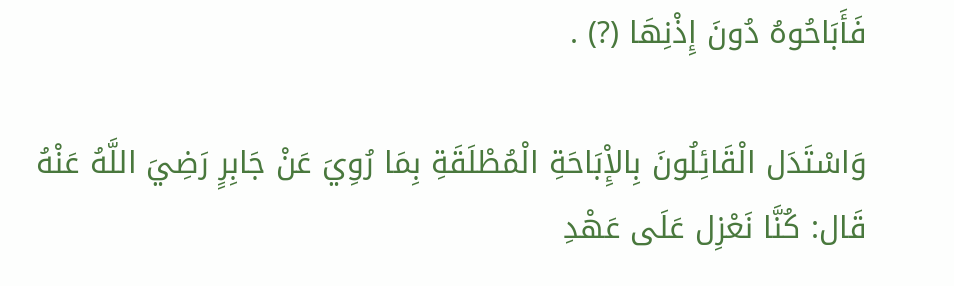فَأَبَاحُوهُ دُونَ إِذْنِهَا (?) .

وَاسْتَدَل الْقَائِلُونَ بِالإِْبَاحَةِ الْمُطْلَقَةِ بِمَا رُوِيَ عَنْ جَابِرٍ رَضِيَ اللَّهُ عَنْهُ قَال: كُنَّا نَعْزِل عَلَى عَهْدِ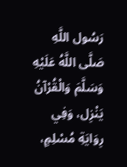رَسُول اللَّهِ صَلَّى اللَّهُ عَلَيْهِ وَسَلَّمَ وَالْقُرْآنُ يَنْزِل، وَفِي رِوَايَةِ مُسْلِمٍ،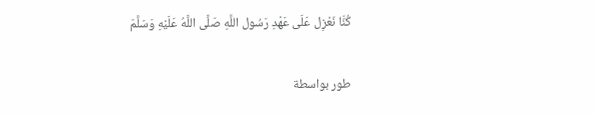كُنَّا نَعْزِل عَلَى عَهْدِ رَسُول اللَّهِ صَلَّى اللَّهُ عَلَيْهِ وَسَلَّمَ

طور بواسطة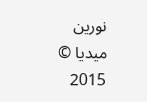نورين ميديا © 2015